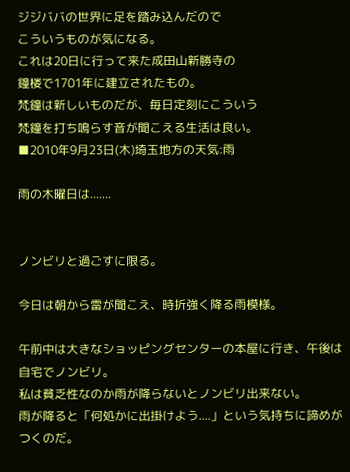ジジババの世界に足を踏み込んだので
こういうものが気になる。
これは20日に行って来た成田山新勝寺の
鐘楼で1701年に建立されたもの。
梵鐘は新しいものだが、毎日定刻にこういう
梵鐘を打ち鳴らす音が聞こえる生活は良い。
■2010年9月23日(木)埼玉地方の天気:雨

雨の木曜日は.......


ノンビリと過ごすに限る。

今日は朝から雷が聞こえ、時折強く降る雨模様。

午前中は大きなショッピングセンターの本屋に行き、午後は自宅でノンビリ。
私は貧乏性なのか雨が降らないとノンビリ出来ない。
雨が降ると「何処かに出掛けよう....」という気持ちに諦めがつくのだ。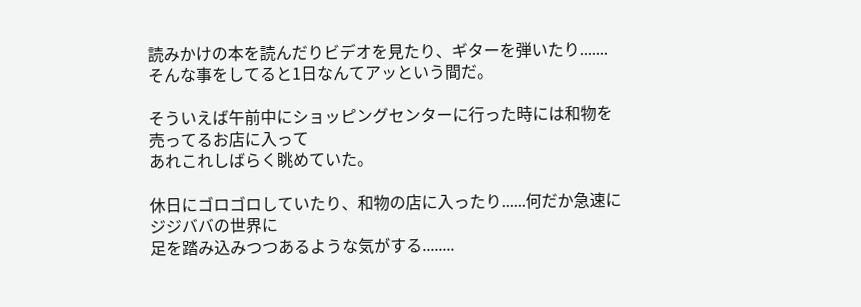読みかけの本を読んだりビデオを見たり、ギターを弾いたり.......
そんな事をしてると1日なんてアッという間だ。

そういえば午前中にショッピングセンターに行った時には和物を売ってるお店に入って
あれこれしばらく眺めていた。

休日にゴロゴロしていたり、和物の店に入ったり......何だか急速にジジババの世界に
足を踏み込みつつあるような気がする........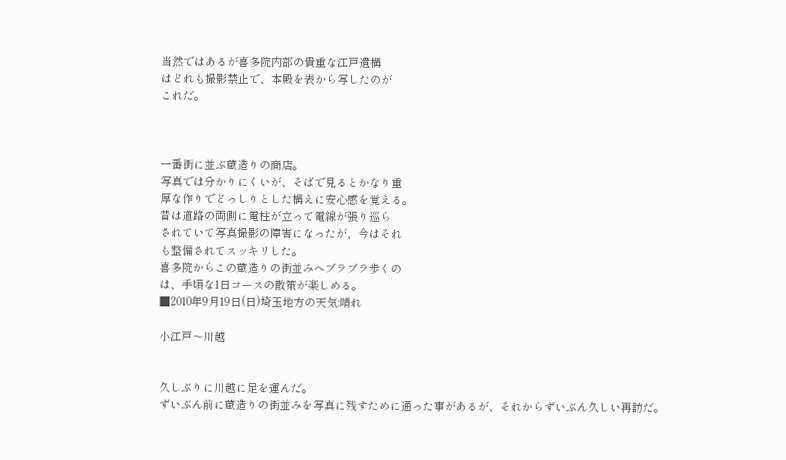当然ではあるが喜多院内部の貴重な江戸遺構
はどれも撮影禁止で、本殿を表から写したのが
これだ。



一番街に並ぶ蔵造りの商店。
写真では分かりにくいが、そばで見るとかなり重
厚な作りでどっしりとした構えに安心感を覚える。
昔は道路の両側に電柱が立って電線が張り巡ら
されていて写真撮影の障害になったが、今はそれ
も整備されてスッキリした。
喜多院からこの蔵造りの街並みへブラブラ歩くの
は、手頃な1日コースの散策が楽しめる。
■2010年9月19日(日)埼玉地方の天気:晴れ

小江戸〜川越


久しぶりに川越に足を運んだ。
ずいぶん前に蔵造りの街並みを写真に残すために通った事があるが、それからずいぶん久しい再訪だ。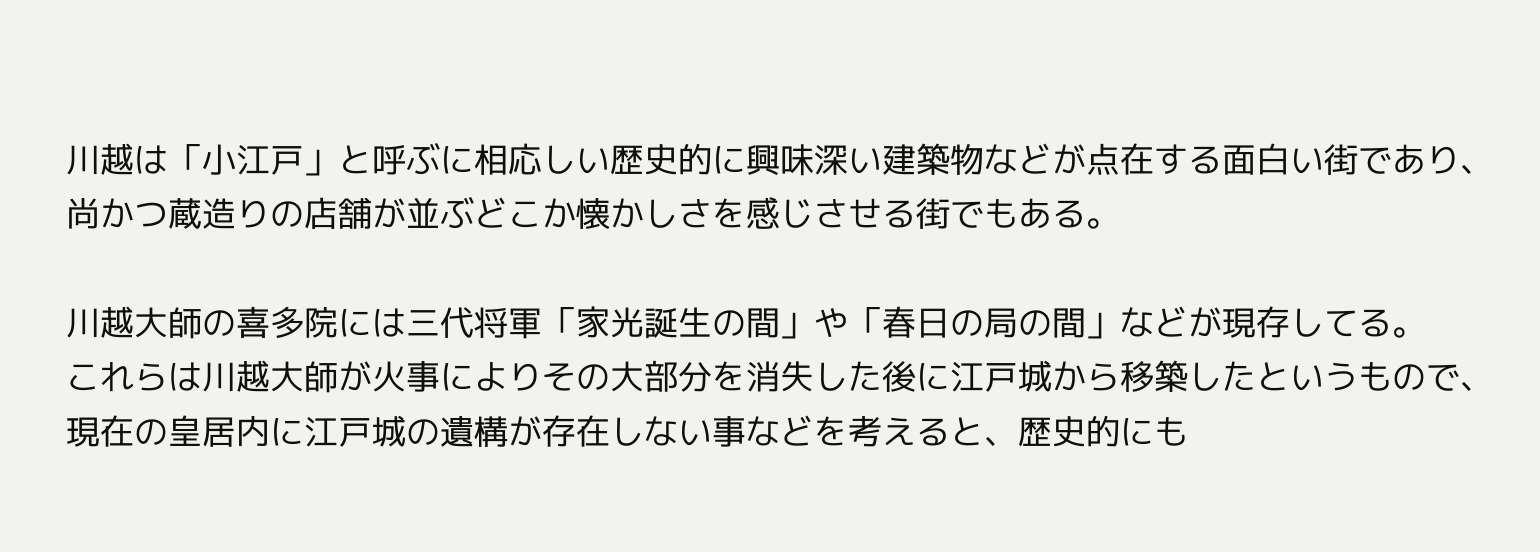川越は「小江戸」と呼ぶに相応しい歴史的に興味深い建築物などが点在する面白い街であり、
尚かつ蔵造りの店舗が並ぶどこか懐かしさを感じさせる街でもある。

川越大師の喜多院には三代将軍「家光誕生の間」や「春日の局の間」などが現存してる。
これらは川越大師が火事によりその大部分を消失した後に江戸城から移築したというもので、
現在の皇居内に江戸城の遺構が存在しない事などを考えると、歴史的にも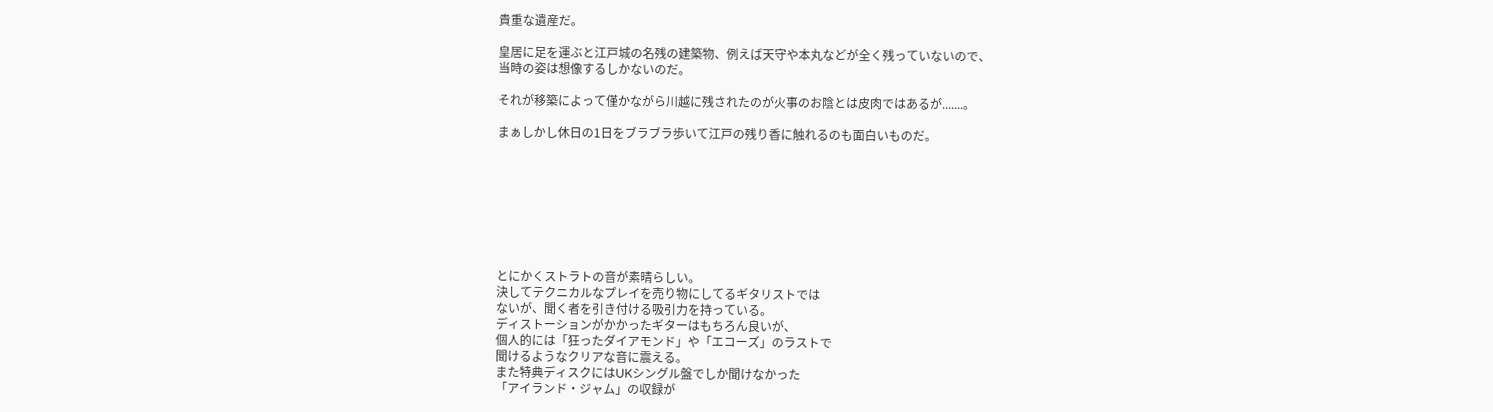貴重な遺産だ。

皇居に足を運ぶと江戸城の名残の建築物、例えば天守や本丸などが全く残っていないので、
当時の姿は想像するしかないのだ。

それが移築によって僅かながら川越に残されたのが火事のお陰とは皮肉ではあるが.......。

まぁしかし休日の1日をブラブラ歩いて江戸の残り香に触れるのも面白いものだ。








とにかくストラトの音が素晴らしい。
決してテクニカルなプレイを売り物にしてるギタリストでは
ないが、聞く者を引き付ける吸引力を持っている。
ディストーションがかかったギターはもちろん良いが、
個人的には「狂ったダイアモンド」や「エコーズ」のラストで
聞けるようなクリアな音に震える。
また特典ディスクにはUKシングル盤でしか聞けなかった
「アイランド・ジャム」の収録が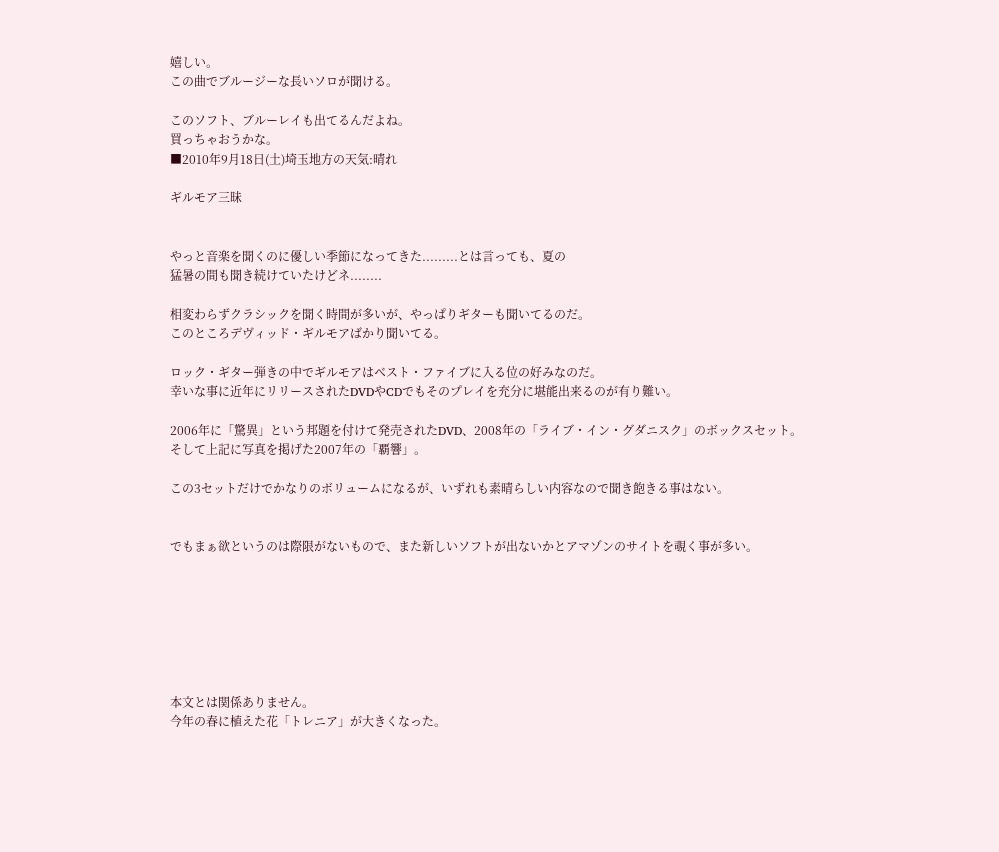嬉しい。
この曲でブルージーな長いソロが聞ける。

このソフト、ブルーレイも出てるんだよね。
買っちゃおうかな。
■2010年9月18日(土)埼玉地方の天気:晴れ

ギルモア三昧


やっと音楽を聞くのに優しい季節になってきた.........とは言っても、夏の
猛暑の間も聞き続けていたけどネ........

相変わらずクラシックを聞く時間が多いが、やっぱりギターも聞いてるのだ。
このところデヴィッド・ギルモアばかり聞いてる。

ロック・ギター弾きの中でギルモアはベスト・ファイブに入る位の好みなのだ。
幸いな事に近年にリリースされたDVDやCDでもそのプレイを充分に堪能出来るのが有り難い。

2006年に「驚異」という邦題を付けて発売されたDVD、2008年の「ライブ・イン・グダニスク」のボックスセット。
そして上記に写真を掲げた2007年の「覇響」。

この3セットだけでかなりのボリュームになるが、いずれも素晴らしい内容なので聞き飽きる事はない。


でもまぁ欲というのは際限がないもので、また新しいソフトが出ないかとアマゾンのサイトを覗く事が多い。







本文とは関係ありません。
今年の春に植えた花「トレニア」が大きくなった。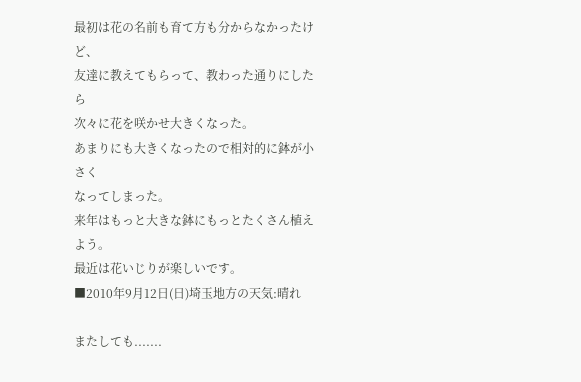最初は花の名前も育て方も分からなかったけど、
友達に教えてもらって、教わった通りにしたら
次々に花を咲かせ大きくなった。
あまりにも大きくなったので相対的に鉢が小さく
なってしまった。
来年はもっと大きな鉢にもっとたくさん植えよう。
最近は花いじりが楽しいです。
■2010年9月12日(日)埼玉地方の天気:晴れ

またしても.......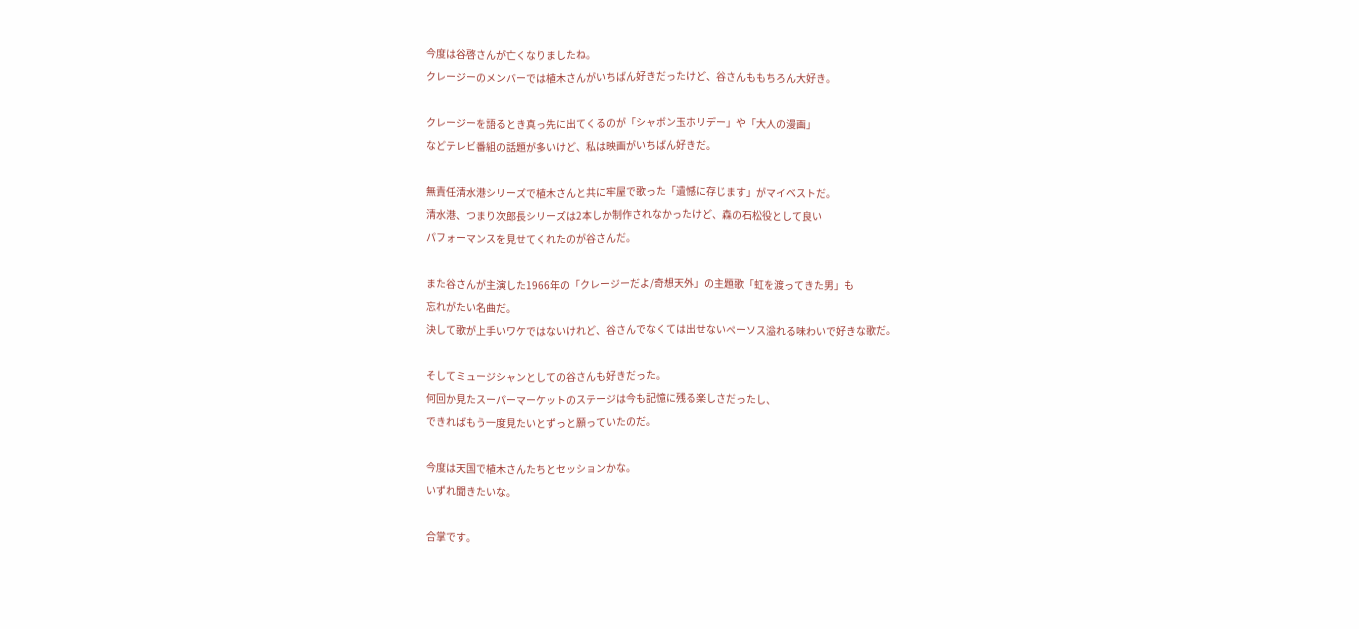今度は谷啓さんが亡くなりましたね。
クレージーのメンバーでは植木さんがいちばん好きだったけど、谷さんももちろん大好き。

クレージーを語るとき真っ先に出てくるのが「シャボン玉ホリデー」や「大人の漫画」
などテレビ番組の話題が多いけど、私は映画がいちばん好きだ。

無責任清水港シリーズで植木さんと共に牢屋で歌った「遺憾に存じます」がマイベストだ。
清水港、つまり次郎長シリーズは2本しか制作されなかったけど、森の石松役として良い
パフォーマンスを見せてくれたのが谷さんだ。

また谷さんが主演した1966年の「クレージーだよ/奇想天外」の主題歌「虹を渡ってきた男」も
忘れがたい名曲だ。
決して歌が上手いワケではないけれど、谷さんでなくては出せないペーソス溢れる味わいで好きな歌だ。

そしてミュージシャンとしての谷さんも好きだった。
何回か見たスーパーマーケットのステージは今も記憶に残る楽しさだったし、
できればもう一度見たいとずっと願っていたのだ。

今度は天国で植木さんたちとセッションかな。
いずれ聞きたいな。

合掌です。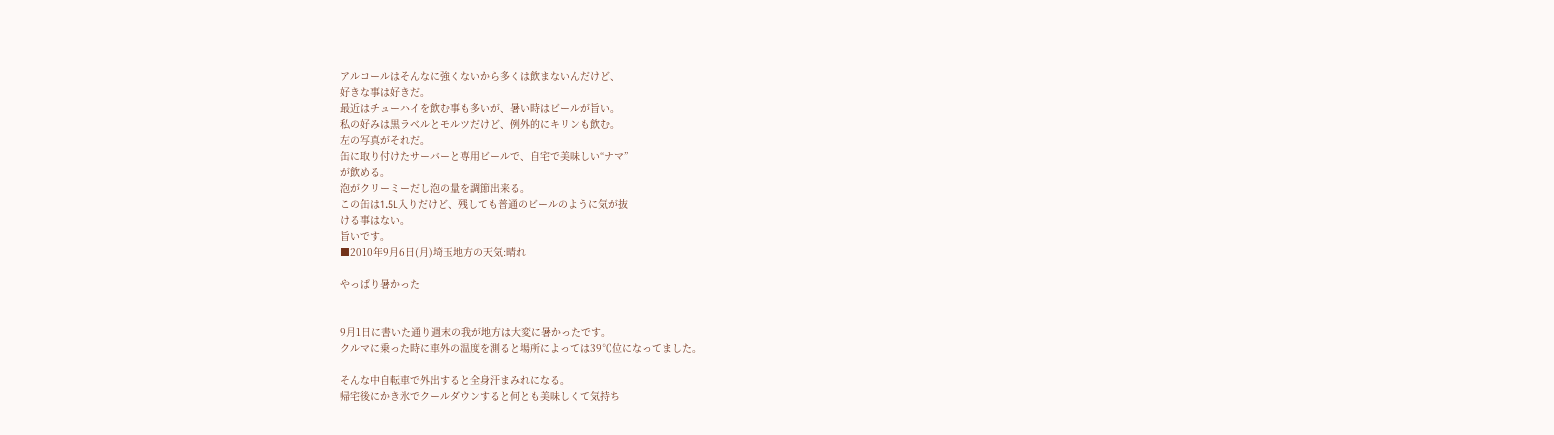アルコールはそんなに強くないから多くは飲まないんだけど、
好きな事は好きだ。
最近はチューハイを飲む事も多いが、暑い時はビールが旨い。
私の好みは黒ラベルとモルツだけど、例外的にキリンも飲む。
左の写真がそれだ。
缶に取り付けたサーバーと専用ビールで、自宅で美味しい“ナマ”
が飲める。
泡がクリーミーだし泡の量を調節出来る。
この缶は1.5L入りだけど、残しても普通のビールのように気が抜
ける事はない。
旨いです。
■2010年9月6日(月)埼玉地方の天気:晴れ

やっぱり暑かった


9月1日に書いた通り週末の我が地方は大変に暑かったです。
クルマに乗った時に車外の温度を測ると場所によっては39℃位になってました。

そんな中自転車で外出すると全身汗まみれになる。
帰宅後にかき氷でクールダウンすると何とも美味しくて気持ち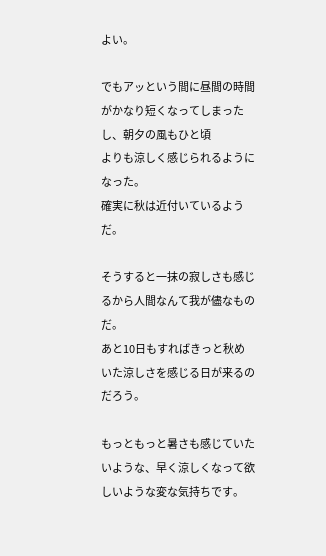よい。

でもアッという間に昼間の時間がかなり短くなってしまったし、朝夕の風もひと頃
よりも涼しく感じられるようになった。
確実に秋は近付いているようだ。

そうすると一抹の寂しさも感じるから人間なんて我が儘なものだ。
あと10日もすればきっと秋めいた涼しさを感じる日が来るのだろう。

もっともっと暑さも感じていたいような、早く涼しくなって欲しいような変な気持ちです。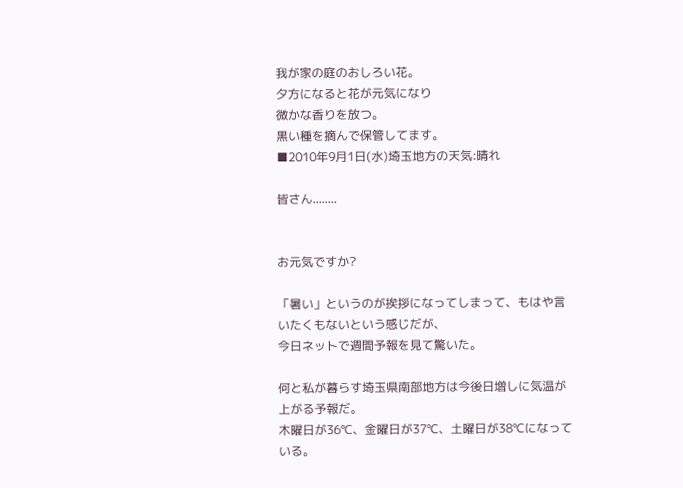我が家の庭のおしろい花。
夕方になると花が元気になり
微かな香りを放つ。
黒い種を摘んで保管してます。
■2010年9月1日(水)埼玉地方の天気:晴れ

皆さん........


お元気ですか?

「暑い」というのが挨拶になってしまって、もはや言いたくもないという感じだが、
今日ネットで週間予報を見て驚いた。

何と私が暮らす埼玉県南部地方は今後日増しに気温が上がる予報だ。
木曜日が36℃、金曜日が37℃、土曜日が38℃になっている。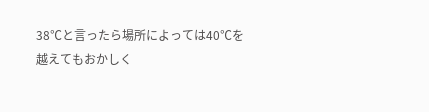38℃と言ったら場所によっては40℃を越えてもおかしく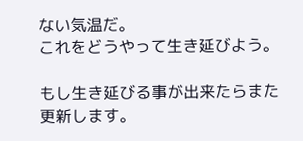ない気温だ。
これをどうやって生き延びよう。

もし生き延びる事が出来たらまた更新します。